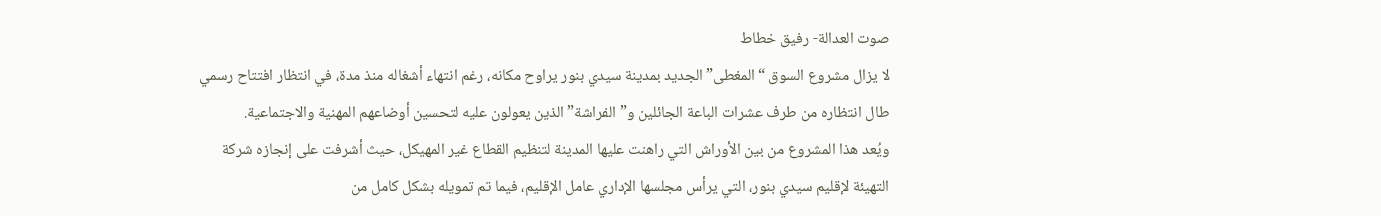صوت العدالة- رفيق خطاط
لا يزال مشروع السوق “المغطى” الجديد بمدينة سيدي بنور يراوح مكانه، رغم انتهاء أشغاله منذ مدة، في انتظار افتتاح رسمي طال انتظاره من طرف عشرات الباعة الجائلين و”الفراشة” الذين يعولون عليه لتحسين أوضاعهم المهنية والاجتماعية.
ويُعد هذا المشروع من بين الأوراش التي راهنت عليها المدينة لتنظيم القطاع غير المهيكل، حيث أشرفت على إنجازه شركة التهيئة لإقليم سيدي بنور، التي يرأس مجلسها الإداري عامل الإقليم، فيما تم تمويله بشكل كامل من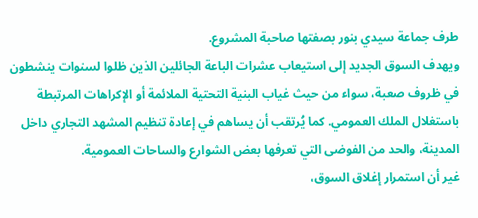طرف جماعة سيدي بنور بصفتها صاحبة المشروع.
ويهدف السوق الجديد إلى استيعاب عشرات الباعة الجائلين الذين ظلوا لسنوات ينشطون في ظروف صعبة، سواء من حيث غياب البنية التحتية الملائمة أو الإكراهات المرتبطة باستغلال الملك العمومي. كما يُرتقب أن يساهم في إعادة تنظيم المشهد التجاري داخل المدينة، والحد من الفوضى التي تعرفها بعض الشوارع والساحات العمومية.
غير أن استمرار إغلاق السوق،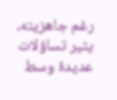رغم جاهزيته، يثير تساؤلات عديدة وسط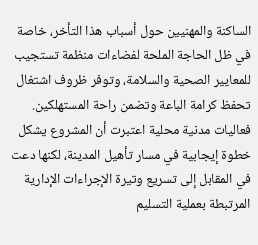الساكنة والمهنيين حول أسباب هذا التأخر، خاصة في ظل الحاجة الملحة لفضاءات منظمة تستجيب للمعايير الصحية والسلامة، وتوفر ظروف اشتغال تحفظ كرامة الباعة وتضمن راحة المستهلكين.
فعاليات مدنية محلية اعتبرت أن المشروع يشكل خطوة إيجابية في مسار تأهيل المدينة، لكنها دعت في المقابل إلى تسريع وتيرة الإجراءات الإدارية المرتبطة بعملية التسليم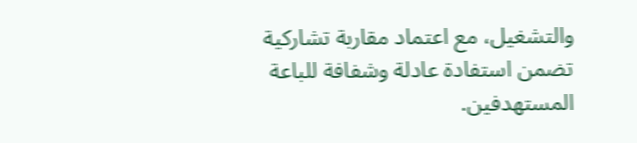والتشغيل، مع اعتماد مقاربة تشاركية تضمن استفادة عادلة وشفافة للباعة المستهدفين.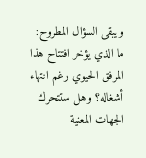ويبقى السؤال المطروح: ما الذي يؤخر افتتاح هذا المرفق الحيوي رغم انتهاء أشغاله؟ وهل ستتحرك الجهات المعنية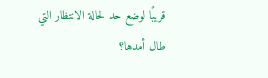قريبًا لوضع حد لحالة الانتظار التي طال أمدها؟